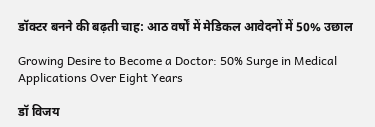डॉक्टर बनने की बढ़ती चाह: आठ वर्षों में मेडिकल आवेदनों में 50% उछाल

Growing Desire to Become a Doctor: 50% Surge in Medical Applications Over Eight Years

डॉ विजय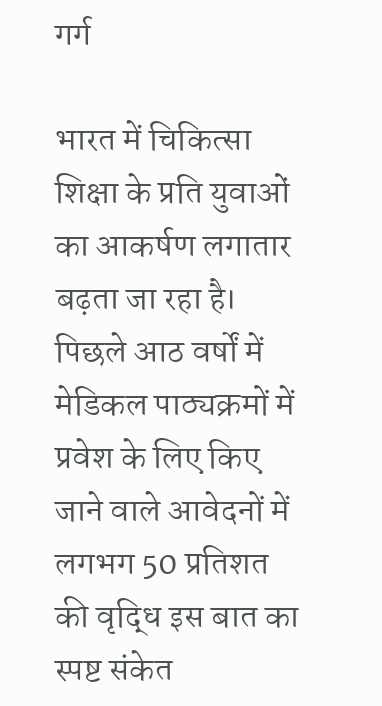गर्ग

भारत में चिकित्सा शिक्षा के प्रति युवाओं का आकर्षण लगातार बढ़ता जा रहा है। पिछले आठ वर्षों में मेडिकल पाठ्यक्रमों में प्रवेश के लिए किए जाने वाले आवेदनों में लगभग 50 प्रतिशत की वृद्धि इस बात का स्पष्ट संकेत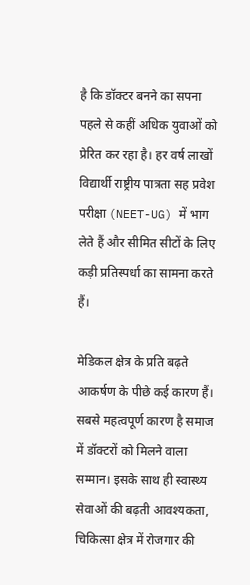है कि डॉक्टर बनने का सपना पहले से कहीं अधिक युवाओं को प्रेरित कर रहा है। हर वर्ष लाखों विद्यार्थी राष्ट्रीय पात्रता सह प्रवेश परीक्षा (NEET-UG) में भाग लेते हैं और सीमित सीटों के लिए कड़ी प्रतिस्पर्धा का सामना करते हैं।

मेडिकल क्षेत्र के प्रति बढ़ते आकर्षण के पीछे कई कारण हैं। सबसे महत्वपूर्ण कारण है समाज में डॉक्टरों को मिलने वाला सम्मान। इसके साथ ही स्वास्थ्य सेवाओं की बढ़ती आवश्यकता, चिकित्सा क्षेत्र में रोजगार की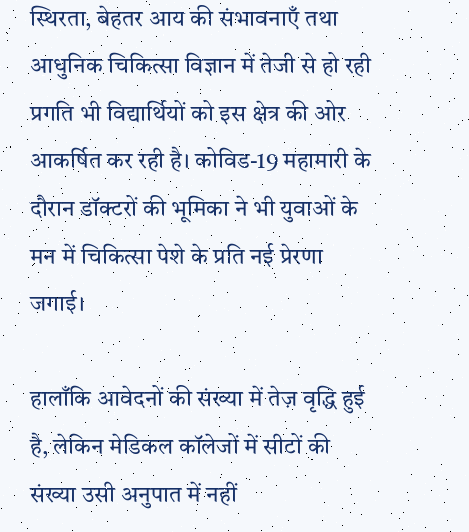स्थिरता, बेहतर आय की संभावनाएँ तथा आधुनिक चिकित्सा विज्ञान में तेजी से हो रही प्रगति भी विद्यार्थियों को इस क्षेत्र की ओर आकर्षित कर रही है। कोविड-19 महामारी के दौरान डॉक्टरों की भूमिका ने भी युवाओं के मन में चिकित्सा पेशे के प्रति नई प्रेरणा जगाई।

हालाँकि आवेदनों की संख्या में तेज़ वृद्धि हुई है, लेकिन मेडिकल कॉलेजों में सीटों की संख्या उसी अनुपात में नहीं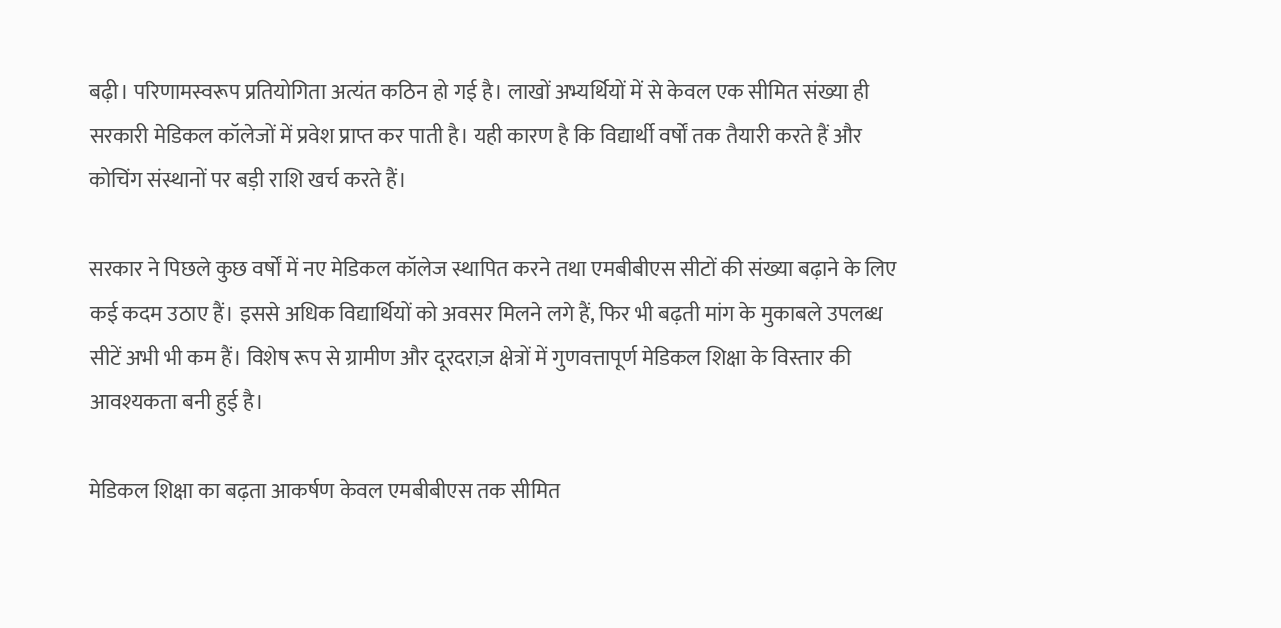बढ़ी। परिणामस्वरूप प्रतियोगिता अत्यंत कठिन हो गई है। लाखों अभ्यर्थियों में से केवल एक सीमित संख्या ही सरकारी मेडिकल कॉलेजों में प्रवेश प्राप्त कर पाती है। यही कारण है कि विद्यार्थी वर्षों तक तैयारी करते हैं और कोचिंग संस्थानों पर बड़ी राशि खर्च करते हैं।

सरकार ने पिछले कुछ वर्षों में नए मेडिकल कॉलेज स्थापित करने तथा एमबीबीएस सीटों की संख्या बढ़ाने के लिए कई कदम उठाए हैं। इससे अधिक विद्यार्थियों को अवसर मिलने लगे हैं, फिर भी बढ़ती मांग के मुकाबले उपलब्ध सीटें अभी भी कम हैं। विशेष रूप से ग्रामीण और दूरदराज़ क्षेत्रों में गुणवत्तापूर्ण मेडिकल शिक्षा के विस्तार की आवश्यकता बनी हुई है।

मेडिकल शिक्षा का बढ़ता आकर्षण केवल एमबीबीएस तक सीमित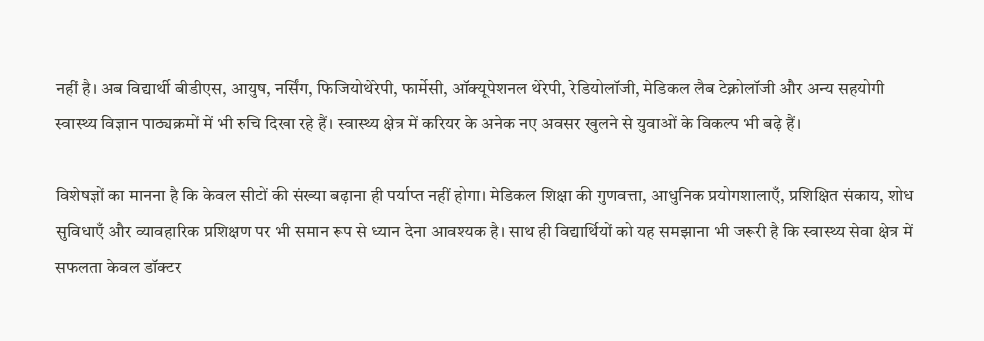नहीं है। अब विद्यार्थी बीडीएस, आयुष, नर्सिंग, फिजियोथेरेपी, फार्मेसी, ऑक्यूपेशनल थेरेपी, रेडियोलॉजी, मेडिकल लैब टेक्नोलॉजी और अन्य सहयोगी स्वास्थ्य विज्ञान पाठ्यक्रमों में भी रुचि दिखा रहे हैं। स्वास्थ्य क्षेत्र में करियर के अनेक नए अवसर खुलने से युवाओं के विकल्प भी बढ़े हैं।

विशेषज्ञों का मानना है कि केवल सीटों की संख्या बढ़ाना ही पर्याप्त नहीं होगा। मेडिकल शिक्षा की गुणवत्ता, आधुनिक प्रयोगशालाएँ, प्रशिक्षित संकाय, शोध सुविधाएँ और व्यावहारिक प्रशिक्षण पर भी समान रूप से ध्यान देना आवश्यक है। साथ ही विद्यार्थियों को यह समझाना भी जरूरी है कि स्वास्थ्य सेवा क्षेत्र में सफलता केवल डॉक्टर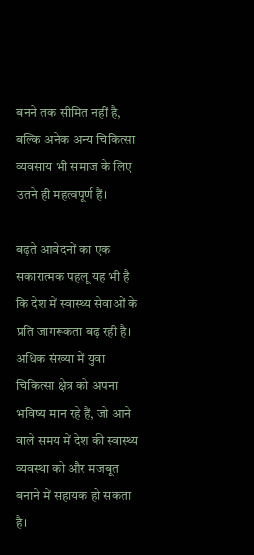बनने तक सीमित नहीं है, बल्कि अनेक अन्य चिकित्सा व्यवसाय भी समाज के लिए उतने ही महत्वपूर्ण हैं।

बढ़ते आवेदनों का एक सकारात्मक पहलू यह भी है कि देश में स्वास्थ्य सेवाओं के प्रति जागरूकता बढ़ रही है। अधिक संख्या में युवा चिकित्सा क्षेत्र को अपना भविष्य मान रहे हैं, जो आने वाले समय में देश की स्वास्थ्य व्यवस्था को और मजबूत बनाने में सहायक हो सकता है।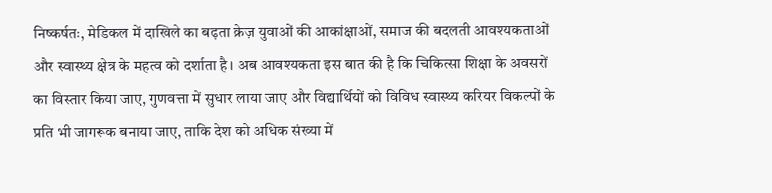निष्कर्षतः, मेडिकल में दाखिले का बढ़ता क्रेज़ युवाओं की आकांक्षाओं, समाज की बदलती आवश्यकताओं और स्वास्थ्य क्षेत्र के महत्व को दर्शाता है। अब आवश्यकता इस बात की है कि चिकित्सा शिक्षा के अवसरों का विस्तार किया जाए, गुणवत्ता में सुधार लाया जाए और विद्यार्थियों को विविध स्वास्थ्य करियर विकल्पों के प्रति भी जागरूक बनाया जाए, ताकि देश को अधिक संख्या में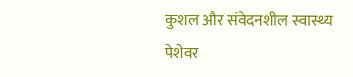कुशल और संवेदनशील स्वास्थ्य पेशेवर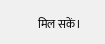मिल सकें।